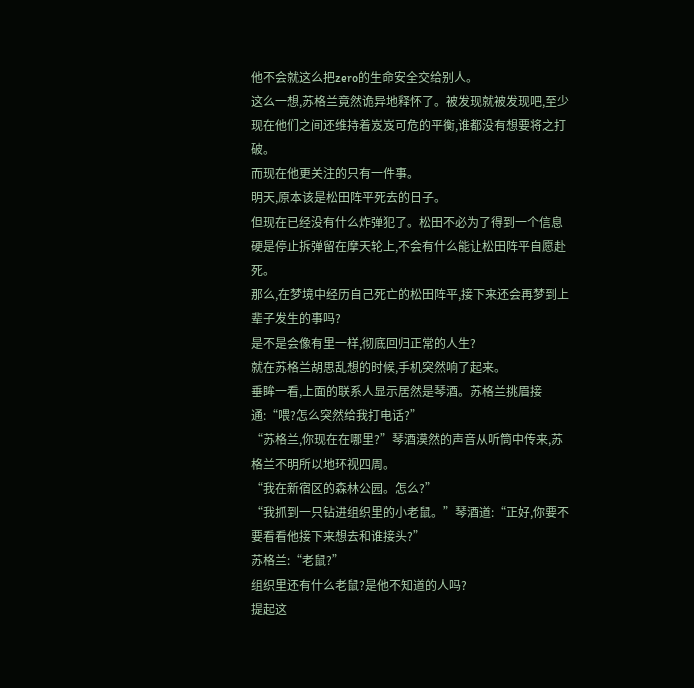他不会就这么把zero的生命安全交给别人。
这么一想,苏格兰竟然诡异地释怀了。被发现就被发现吧,至少现在他们之间还维持着岌岌可危的平衡,谁都没有想要将之打破。
而现在他更关注的只有一件事。
明天,原本该是松田阵平死去的日子。
但现在已经没有什么炸弹犯了。松田不必为了得到一个信息硬是停止拆弹留在摩天轮上,不会有什么能让松田阵平自愿赴死。
那么,在梦境中经历自己死亡的松田阵平,接下来还会再梦到上辈子发生的事吗?
是不是会像有里一样,彻底回归正常的人生?
就在苏格兰胡思乱想的时候,手机突然响了起来。
垂眸一看,上面的联系人显示居然是琴酒。苏格兰挑眉接通:“喂?怎么突然给我打电话?”
“苏格兰,你现在在哪里?”琴酒漠然的声音从听筒中传来,苏格兰不明所以地环视四周。
“我在新宿区的森林公园。怎么?”
“我抓到一只钻进组织里的小老鼠。”琴酒道:“正好,你要不要看看他接下来想去和谁接头?”
苏格兰:“老鼠?”
组织里还有什么老鼠?是他不知道的人吗?
提起这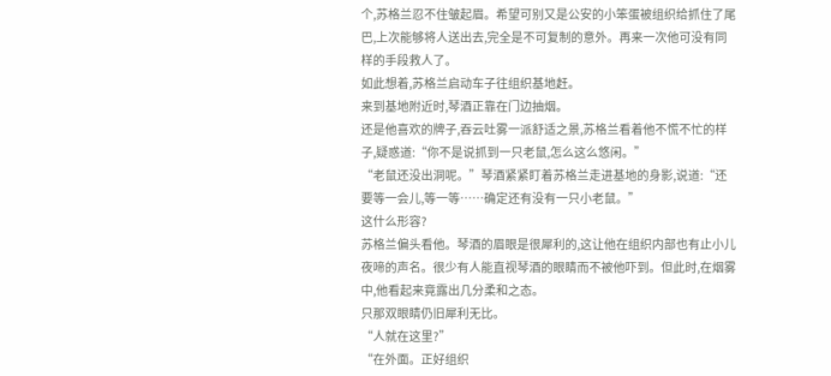个,苏格兰忍不住皱起眉。希望可别又是公安的小笨蛋被组织给抓住了尾巴,上次能够将人送出去,完全是不可复制的意外。再来一次他可没有同样的手段救人了。
如此想着,苏格兰启动车子往组织基地赶。
来到基地附近时,琴酒正靠在门边抽烟。
还是他喜欢的牌子,吞云吐雾一派舒适之景,苏格兰看着他不慌不忙的样子,疑惑道:“你不是说抓到一只老鼠,怎么这么悠闲。”
“老鼠还没出洞呢。”琴酒紧紧盯着苏格兰走进基地的身影,说道:“还要等一会儿,等一等……确定还有没有一只小老鼠。”
这什么形容?
苏格兰偏头看他。琴酒的眉眼是很犀利的,这让他在组织内部也有止小儿夜啼的声名。很少有人能直视琴酒的眼睛而不被他吓到。但此时,在烟雾中,他看起来竟露出几分柔和之态。
只那双眼睛仍旧犀利无比。
“人就在这里?”
“在外面。正好组织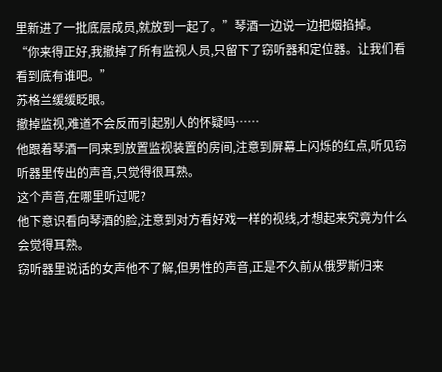里新进了一批底层成员,就放到一起了。”琴酒一边说一边把烟掐掉。
“你来得正好,我撤掉了所有监视人员,只留下了窃听器和定位器。让我们看看到底有谁吧。”
苏格兰缓缓眨眼。
撤掉监视,难道不会反而引起别人的怀疑吗……
他跟着琴酒一同来到放置监视装置的房间,注意到屏幕上闪烁的红点,听见窃听器里传出的声音,只觉得很耳熟。
这个声音,在哪里听过呢?
他下意识看向琴酒的脸,注意到对方看好戏一样的视线,才想起来究竟为什么会觉得耳熟。
窃听器里说话的女声他不了解,但男性的声音,正是不久前从俄罗斯归来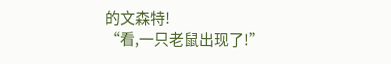的文森特!
“看,一只老鼠出现了!”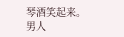琴酒笑起来。
男人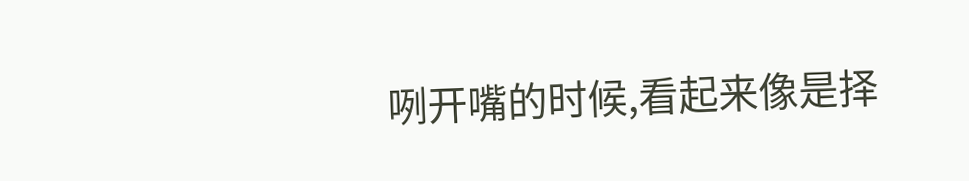咧开嘴的时候,看起来像是择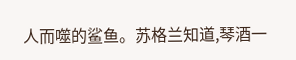人而噬的鲨鱼。苏格兰知道,琴酒一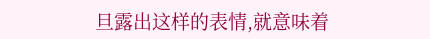旦露出这样的表情,就意味着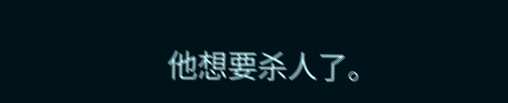他想要杀人了。